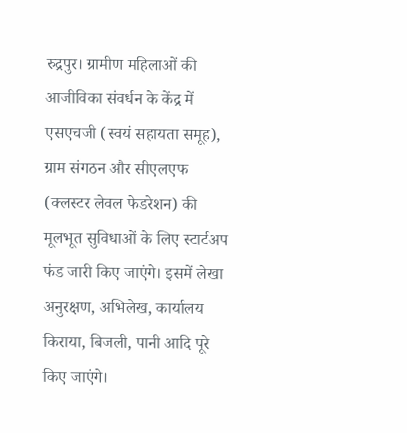रुद्रपुर। ग्रामीण महिलाओं की आजीविका संवर्धन के केंद्र में एसएचजी (स्वयं सहायता समूह), ग्राम संगठन और सीएलएफ (क्लस्टर लेवल फेडरेशन) की मूलभूत सुविधाओं के लिए स्टार्टअप फंड जारी किए जाएंगे। इसमें लेखा अनुरक्षण, अभिलेख, कार्यालय किराया, बिजली, पानी आदि पूरे किए जाएंगे।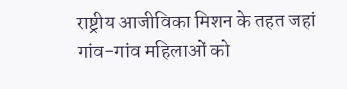राष्ट्रीय आजीविका मिशन के तहत जहां गांव-गांव महिलाओं को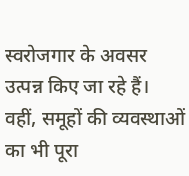स्वरोजगार के अवसर उत्पन्न किए जा रहे हैं। वहीं, समूहों की व्यवस्थाओं का भी पूरा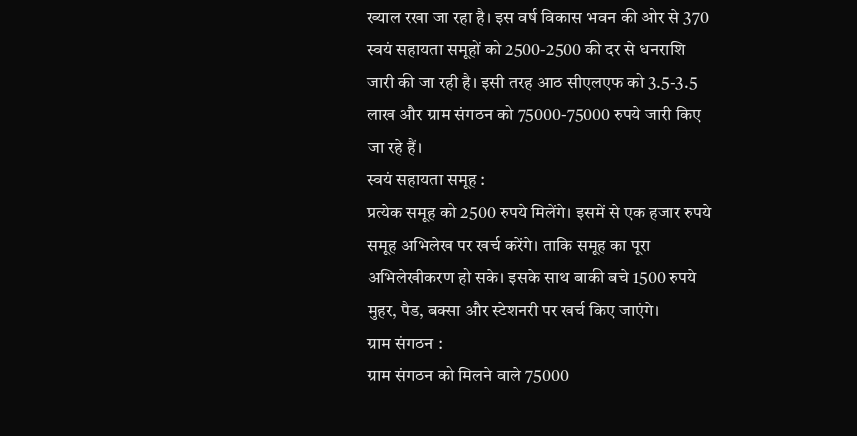ख्याल रखा जा रहा है। इस वर्ष विकास भवन की ओर से 370 स्वयं सहायता समूहों को 2500-2500 की दर से धनराशि जारी की जा रही है। इसी तरह आठ सीएलएफ को 3.5-3.5 लाख और ग्राम संगठन को 75000-75000 रुपये जारी किए जा रहे हैं।
स्वयं सहायता समूह :
प्रत्येक समूह को 2500 रुपये मिलेंगे। इसमें से एक हजार रुपये समूह अभिलेख पर खर्च करेंगे। ताकि समूह का पूरा अभिलेखीकरण हो सके। इसके साथ बाकी बचे 1500 रुपये मुहर, पैड, बक्सा और स्टेशनरी पर खर्च किए जाएंगे।
ग्राम संगठन :
ग्राम संगठन को मिलने वाले 75000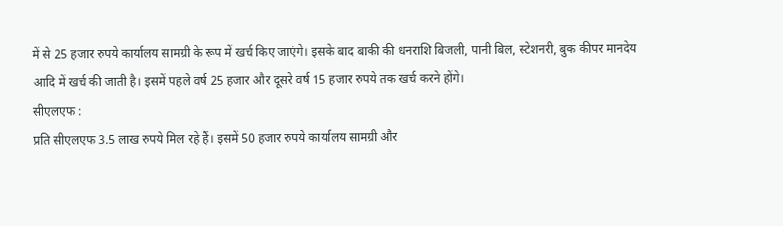में से 25 हजार रुपये कार्यालय सामग्री के रूप में खर्च किए जाएंगे। इसके बाद बाकी की धनराशि बिजली, पानी बिल, स्टेशनरी, बुक कीपर मानदेय आदि में खर्च की जाती है। इसमें पहले वर्ष 25 हजार और दूसरे वर्ष 15 हजार रुपये तक खर्च करने होंगे।
सीएलएफ :
प्रति सीएलएफ 3.5 लाख रुपये मिल रहे हैं। इसमें 50 हजार रुपये कार्यालय सामग्री और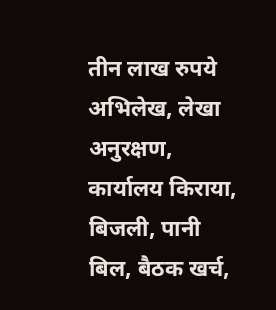तीन लाख रुपये अभिलेख, लेखा अनुरक्षण, कार्यालय किराया, बिजली, पानी बिल, बैठक खर्च,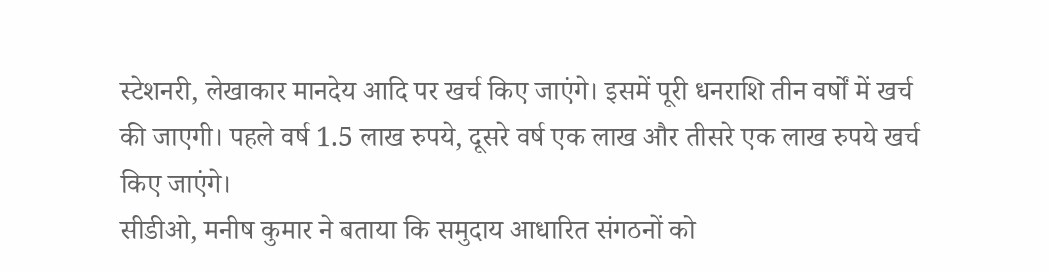स्टेशनरी, लेखाकार मानदेय आदि पर खर्च किए जाएंगे। इसमें पूरी धनराशि तीन वर्षों में खर्च की जाएगी। पहले वर्ष 1.5 लाख रुपये, दूसरे वर्ष एक लाख और तीसरे एक लाख रुपये खर्च किए जाएंगे।
सीडीओ, मनीष कुमार ने बताया कि समुदाय आधारित संगठनों को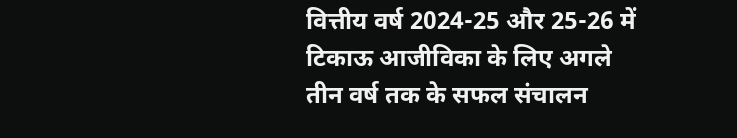वित्तीय वर्ष 2024-25 और 25-26 में टिकाऊ आजीविका के लिए अगले तीन वर्ष तक के सफल संचालन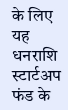के लिए यह धनराशि स्टार्टअप फंड के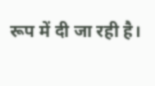रूप में दी जा रही है।